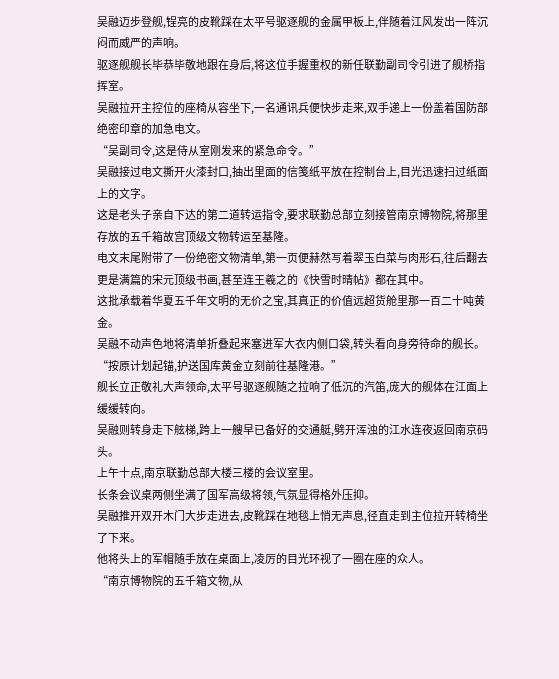吴融迈步登舰,锃亮的皮靴踩在太平号驱逐舰的金属甲板上,伴随着江风发出一阵沉闷而威严的声响。
驱逐舰舰长毕恭毕敬地跟在身后,将这位手握重权的新任联勤副司令引进了舰桥指挥室。
吴融拉开主控位的座椅从容坐下,一名通讯兵便快步走来,双手递上一份盖着国防部绝密印章的加急电文。
“吴副司令,这是侍从室刚发来的紧急命令。”
吴融接过电文撕开火漆封口,抽出里面的信笺纸平放在控制台上,目光迅速扫过纸面上的文字。
这是老头子亲自下达的第二道转运指令,要求联勤总部立刻接管南京博物院,将那里存放的五千箱故宫顶级文物转运至基隆。
电文末尾附带了一份绝密文物清单,第一页便赫然写着翠玉白菜与肉形石,往后翻去更是满篇的宋元顶级书画,甚至连王羲之的《快雪时晴帖》都在其中。
这批承载着华夏五千年文明的无价之宝,其真正的价值远超货舱里那一百二十吨黄金。
吴融不动声色地将清单折叠起来塞进军大衣内侧口袋,转头看向身旁待命的舰长。
“按原计划起锚,护送国库黄金立刻前往基隆港。”
舰长立正敬礼大声领命,太平号驱逐舰随之拉响了低沉的汽笛,庞大的舰体在江面上缓缓转向。
吴融则转身走下舷梯,跨上一艘早已备好的交通艇,劈开浑浊的江水连夜返回南京码头。
上午十点,南京联勤总部大楼三楼的会议室里。
长条会议桌两侧坐满了国军高级将领,气氛显得格外压抑。
吴融推开双开木门大步走进去,皮靴踩在地毯上悄无声息,径直走到主位拉开转椅坐了下来。
他将头上的军帽随手放在桌面上,凌厉的目光环视了一圈在座的众人。
“南京博物院的五千箱文物,从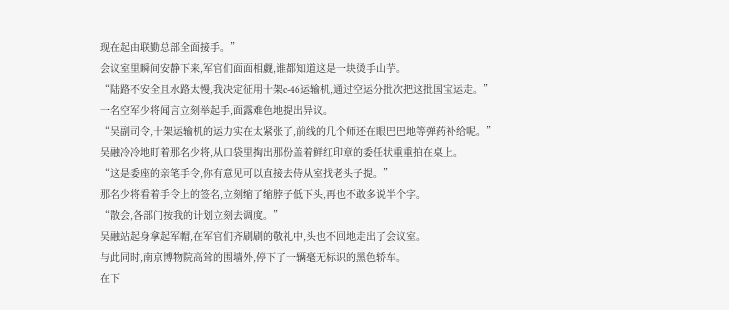现在起由联勤总部全面接手。”
会议室里瞬间安静下来,军官们面面相觑,谁都知道这是一块烫手山芋。
“陆路不安全且水路太慢,我决定征用十架c-46运输机,通过空运分批次把这批国宝运走。”
一名空军少将闻言立刻举起手,面露难色地提出异议。
“吴副司令,十架运输机的运力实在太紧张了,前线的几个师还在眼巴巴地等弹药补给呢。”
吴融冷冷地盯着那名少将,从口袋里掏出那份盖着鲜红印章的委任状重重拍在桌上。
“这是委座的亲笔手令,你有意见可以直接去侍从室找老头子提。”
那名少将看着手令上的签名,立刻缩了缩脖子低下头,再也不敢多说半个字。
“散会,各部门按我的计划立刻去调度。”
吴融站起身拿起军帽,在军官们齐刷刷的敬礼中,头也不回地走出了会议室。
与此同时,南京博物院高耸的围墙外,停下了一辆毫无标识的黑色轿车。
在下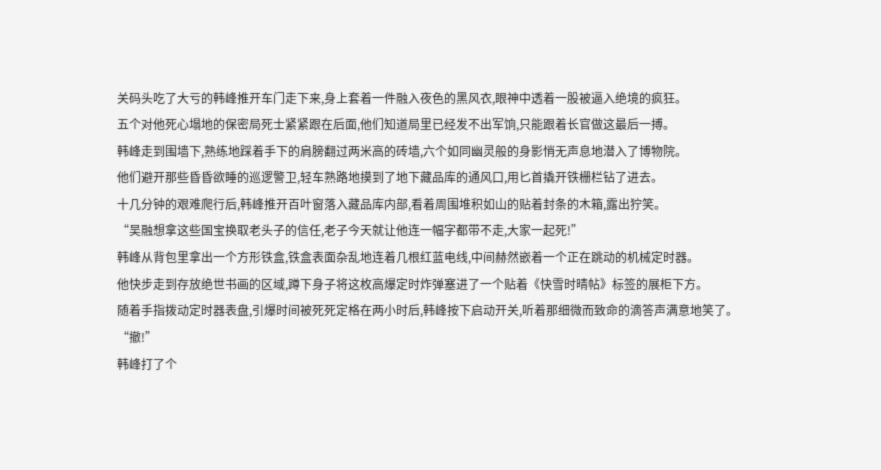关码头吃了大亏的韩峰推开车门走下来,身上套着一件融入夜色的黑风衣,眼神中透着一股被逼入绝境的疯狂。
五个对他死心塌地的保密局死士紧紧跟在后面,他们知道局里已经发不出军饷,只能跟着长官做这最后一搏。
韩峰走到围墙下,熟练地踩着手下的肩膀翻过两米高的砖墙,六个如同幽灵般的身影悄无声息地潜入了博物院。
他们避开那些昏昏欲睡的巡逻警卫,轻车熟路地摸到了地下藏品库的通风口,用匕首撬开铁栅栏钻了进去。
十几分钟的艰难爬行后,韩峰推开百叶窗落入藏品库内部,看着周围堆积如山的贴着封条的木箱,露出狞笑。
“吴融想拿这些国宝换取老头子的信任,老子今天就让他连一幅字都带不走,大家一起死!”
韩峰从背包里拿出一个方形铁盒,铁盒表面杂乱地连着几根红蓝电线,中间赫然嵌着一个正在跳动的机械定时器。
他快步走到存放绝世书画的区域,蹲下身子将这枚高爆定时炸弹塞进了一个贴着《快雪时晴帖》标签的展柜下方。
随着手指拨动定时器表盘,引爆时间被死死定格在两小时后,韩峰按下启动开关,听着那细微而致命的滴答声满意地笑了。
“撤!”
韩峰打了个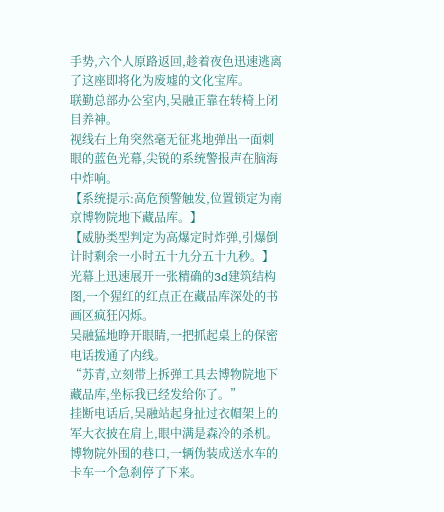手势,六个人原路返回,趁着夜色迅速逃离了这座即将化为废墟的文化宝库。
联勤总部办公室内,吴融正靠在转椅上闭目养神。
视线右上角突然毫无征兆地弹出一面刺眼的蓝色光幕,尖锐的系统警报声在脑海中炸响。
【系统提示:高危预警触发,位置锁定为南京博物院地下藏品库。】
【威胁类型判定为高爆定时炸弹,引爆倒计时剩余一小时五十九分五十九秒。】
光幕上迅速展开一张精确的3d建筑结构图,一个猩红的红点正在藏品库深处的书画区疯狂闪烁。
吴融猛地睁开眼睛,一把抓起桌上的保密电话拨通了内线。
“苏青,立刻带上拆弹工具去博物院地下藏品库,坐标我已经发给你了。”
挂断电话后,吴融站起身扯过衣帽架上的军大衣披在肩上,眼中满是森冷的杀机。
博物院外围的巷口,一辆伪装成送水车的卡车一个急刹停了下来。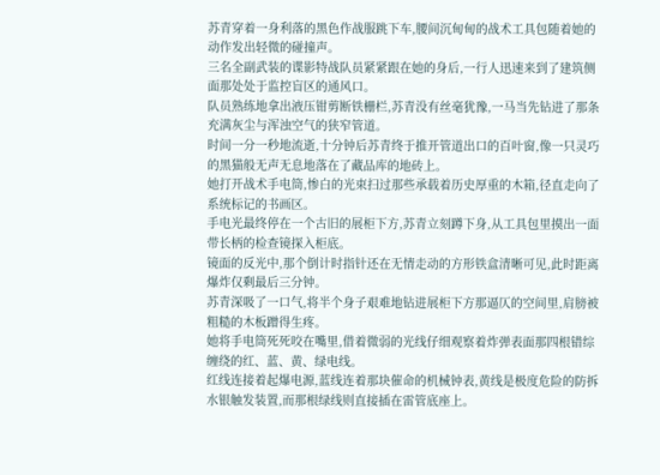苏青穿着一身利落的黑色作战服跳下车,腰间沉甸甸的战术工具包随着她的动作发出轻微的碰撞声。
三名全副武装的谍影特战队员紧紧跟在她的身后,一行人迅速来到了建筑侧面那处处于监控盲区的通风口。
队员熟练地拿出液压钳剪断铁栅栏,苏青没有丝毫犹豫,一马当先钻进了那条充满灰尘与浑浊空气的狭窄管道。
时间一分一秒地流逝,十分钟后苏青终于推开管道出口的百叶窗,像一只灵巧的黑猫般无声无息地落在了藏品库的地砖上。
她打开战术手电筒,惨白的光束扫过那些承载着历史厚重的木箱,径直走向了系统标记的书画区。
手电光最终停在一个古旧的展柜下方,苏青立刻蹲下身,从工具包里摸出一面带长柄的检查镜探入柜底。
镜面的反光中,那个倒计时指针还在无情走动的方形铁盒清晰可见,此时距离爆炸仅剩最后三分钟。
苏青深吸了一口气,将半个身子艰难地钻进展柜下方那逼仄的空间里,肩膀被粗糙的木板蹭得生疼。
她将手电筒死死咬在嘴里,借着微弱的光线仔细观察着炸弹表面那四根错综缠绕的红、蓝、黄、绿电线。
红线连接着起爆电源,蓝线连着那块催命的机械钟表,黄线是极度危险的防拆水银触发装置,而那根绿线则直接插在雷管底座上。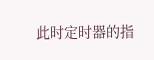此时定时器的指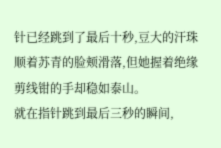针已经跳到了最后十秒,豆大的汗珠顺着苏青的脸颊滑落,但她握着绝缘剪线钳的手却稳如泰山。
就在指针跳到最后三秒的瞬间,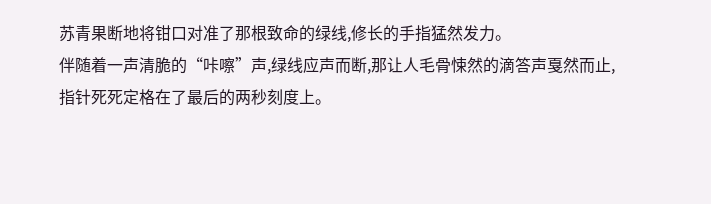苏青果断地将钳口对准了那根致命的绿线,修长的手指猛然发力。
伴随着一声清脆的“咔嚓”声,绿线应声而断,那让人毛骨悚然的滴答声戛然而止,指针死死定格在了最后的两秒刻度上。